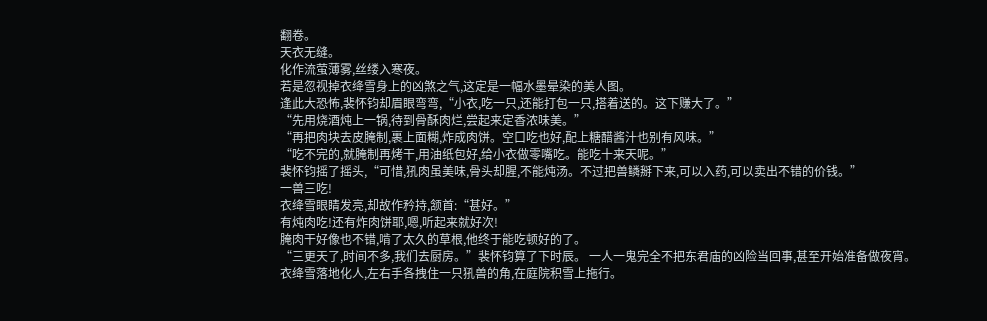翻卷。
天衣无缝。
化作流萤薄雾,丝缕入寒夜。
若是忽视掉衣绛雪身上的凶煞之气,这定是一幅水墨晕染的美人图。
逢此大恐怖,裴怀钧却眉眼弯弯,“小衣,吃一只,还能打包一只,搭着送的。这下赚大了。”
“先用烧酒炖上一锅,待到骨酥肉烂,尝起来定香浓味美。”
“再把肉块去皮腌制,裹上面糊,炸成肉饼。空口吃也好,配上糖醋酱汁也别有风味。”
“吃不完的,就腌制再烤干,用油纸包好,给小衣做零嘴吃。能吃十来天呢。”
裴怀钧摇了摇头,“可惜,犼肉虽美味,骨头却腥,不能炖汤。不过把兽鳞掰下来,可以入药,可以卖出不错的价钱。”
一兽三吃!
衣绛雪眼睛发亮,却故作矜持,颔首:“甚好。”
有炖肉吃!还有炸肉饼耶,嗯,听起来就好次!
腌肉干好像也不错,啃了太久的草根,他终于能吃顿好的了。
“三更天了,时间不多,我们去厨房。”裴怀钧算了下时辰。 一人一鬼完全不把东君庙的凶险当回事,甚至开始准备做夜宵。
衣绛雪落地化人,左右手各拽住一只犼兽的角,在庭院积雪上拖行。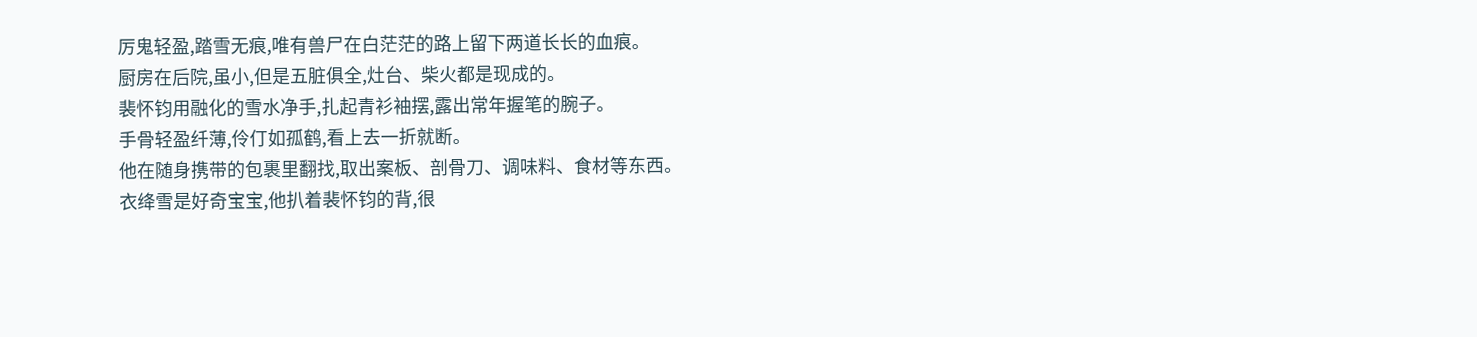厉鬼轻盈,踏雪无痕,唯有兽尸在白茫茫的路上留下两道长长的血痕。
厨房在后院,虽小,但是五脏俱全,灶台、柴火都是现成的。
裴怀钧用融化的雪水净手,扎起青衫袖摆,露出常年握笔的腕子。
手骨轻盈纤薄,伶仃如孤鹤,看上去一折就断。
他在随身携带的包裹里翻找,取出案板、剖骨刀、调味料、食材等东西。
衣绛雪是好奇宝宝,他扒着裴怀钧的背,很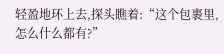轻盈地环上去,探头瞧着:“这个包裹里,怎么什么都有?”